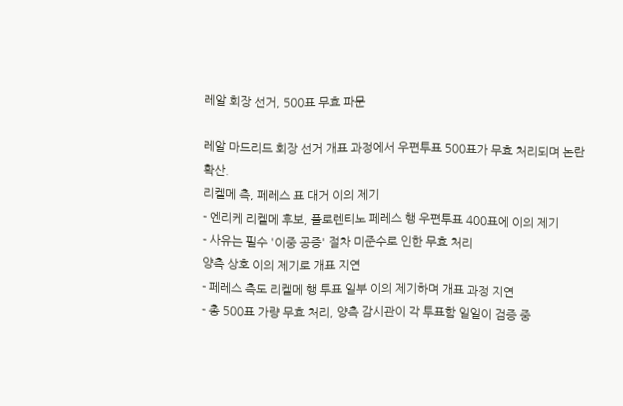레알 회장 선거, 500표 무효 파문

레알 마드리드 회장 선거 개표 과정에서 우편투표 500표가 무효 처리되며 논란 확산.
리켈메 측, 페레스 표 대거 이의 제기
- 엔리케 리켈메 후보, 플로렌티노 페레스 행 우편투표 400표에 이의 제기
- 사유는 필수 '이중 공증' 절차 미준수로 인한 무효 처리
양측 상호 이의 제기로 개표 지연
- 페레스 측도 리켈메 행 투표 일부 이의 제기하며 개표 과정 지연
- 총 500표 가량 무효 처리, 양측 감시관이 각 투표함 일일이 검증 중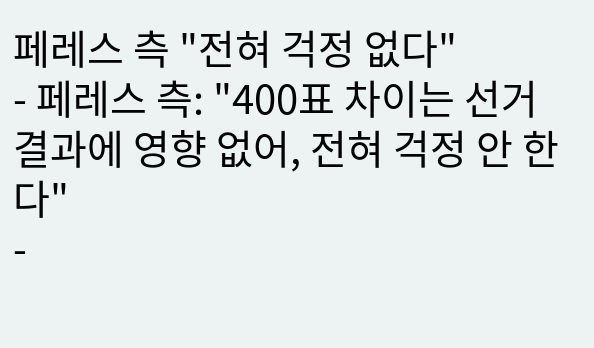페레스 측 "전혀 걱정 없다"
- 페레스 측: "400표 차이는 선거 결과에 영향 없어, 전혀 걱정 안 한다"
-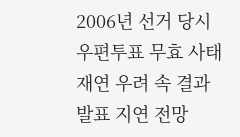2006년 선거 당시 우편투표 무효 사태 재연 우려 속 결과 발표 지연 전망